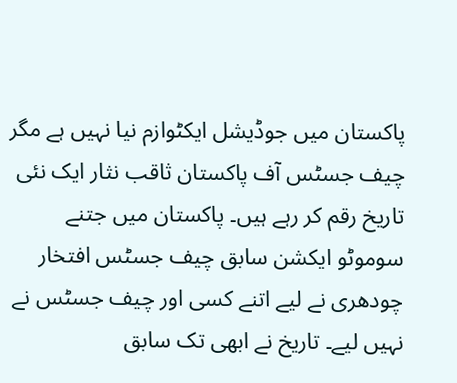پاکستان میں جوڈیشل ایکٹوازم نیا نہیں ہے مگر چیف جسٹس آف پاکستان ثاقب نثار ایک نئی تاریخ رقم کر رہے ہیں۔ پاکستان میں جتنے سوموٹو ایکشن سابق چیف جسٹس افتخار چودھری نے لیے اتنے کسی اور چیف جسٹس نے نہیں لیے۔ تاریخ نے ابھی تک سابق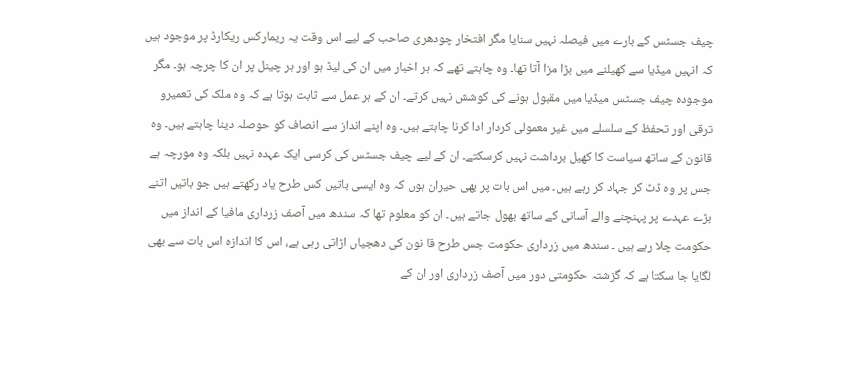چیف جسٹس کے بارے میں فیصلہ نہیں سنایا مگر افتخار چودھری صاحب کے لیے اس وقت یہ ریمارکس ریکارڈ پر موجود ہیں کہ انہیں میڈیا سے کھیلنے میں بڑا مزا آتا تھا۔ وہ چاہتے تھے کہ ہر اخبار میں ان کی لیڈ ہو اور ہر چینل پر ان کا چرچہ ہو۔ مگر موجودہ چیف جسٹس میڈیا میں مقبول ہونے کی کوشش نہیں کرتے۔ ان کے ہر عمل سے ثابت ہوتا ہے کہ وہ ملک کی تعمیرو ترقی اور تحفظ کے سلسلے میں غیر معمولی کردار ادا کرنا چاہتے ہیں۔ وہ اپنے انداز سے انصاف کو حوصلہ دینا چاہتے ہیں۔ وہ قانون کے ساتھ سیاست کا کھیل برداشت نہیں کرسکتے۔ ان کے لیے چیف جسٹس کی کرسی ایک عہدہ نہیں بلکہ وہ مورچہ ہے جس پر وہ ڈٹ کر جہاد کر رہے ہیں۔ میں اس بات پر بھی حیران ہوں کہ وہ ایسی باتیں کس طرح یاد رکھتے ہیں جو باتیں اتنے بڑے عہدے پر پہنچنے والے آسانی کے ساتھ بھول جاتے ہیں۔ ان کو معلوم تھا کہ سندھ میں آصف زرداری مافیا کے انداز میں حکومت چلا رہے ہیں ۔ سندھ میں زرداری حکومت جس طرح قا نون کی دھجیاں اڑاتی رہی ہے، اس کا اندازہ اس بات سے بھی لگایا جا سکتا ہے کہ گزشتہ حکومتی دور میں آصف زرداری اور ان کے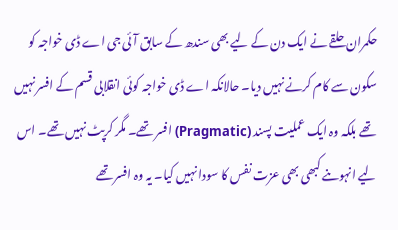حکمران حلقے نے ایک دن کے لیے بھی سندھ کے سابق آئی جی اے ڈی خواجہ کو سکون سے کام کرنے نہیں دیا۔ حالانکہ اے ڈی خواجہ کوئی انقلابی قسم کے افسر نہیں تھے بلکہ وہ ایک عملیت پسند (Pragmatic) افسر تھے۔ مگر کرپٹ نہیں تھے۔ اس لیے انہوںنے کبھی بھی عزت نفس کا سودا نہیں کیا۔ یہ وہ افسر تھے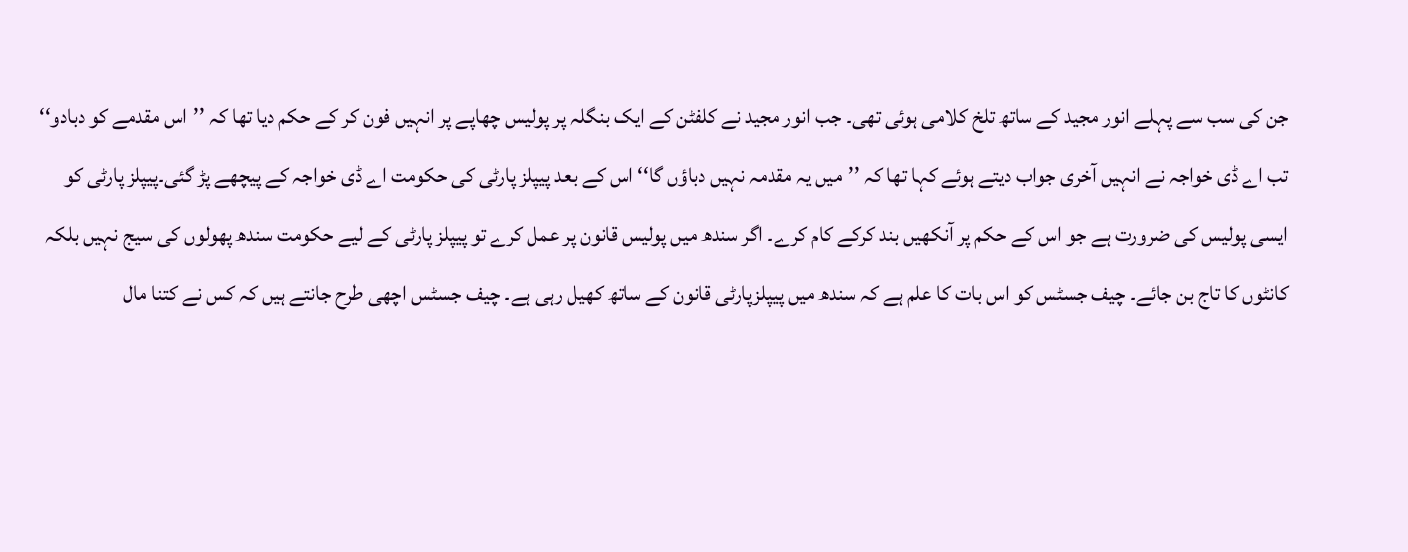جن کی سب سے پہلے انور مجید کے ساتھ تلخ کلامی ہوئی تھی۔ جب انور مجید نے کلفٹن کے ایک بنگلہ پر پولیس چھاپے پر انہیں فون کر کے حکم دیا تھا کہ ’’اس مقدمے کو دبادو‘‘ تب اے ڈی خواجہ نے انہیں آخری جواب دیتے ہوئے کہا تھا کہ ’’میں یہ مقدمہ نہیں دباؤں گا‘‘ اس کے بعد پیپلز پارٹی کی حکومت اے ڈی خواجہ کے پیچھے پڑ گئی۔پیپلز پارٹی کو ایسی پولیس کی ضرورت ہے جو اس کے حکم پر آنکھیں بند کرکے کام کرے۔ اگر سندھ میں پولیس قانون پر عمل کرے تو پیپلز پارٹی کے لیے حکومت سندھ پھولوں کی سیج نہیں بلکہ کانٹوں کا تاج بن جائے۔ چیف جسٹس کو اس بات کا علم ہے کہ سندھ میں پیپلزپارٹی قانون کے ساتھ کھیل رہی ہے۔ چیف جسٹس اچھی طرح جانتے ہیں کہ کس نے کتنا مال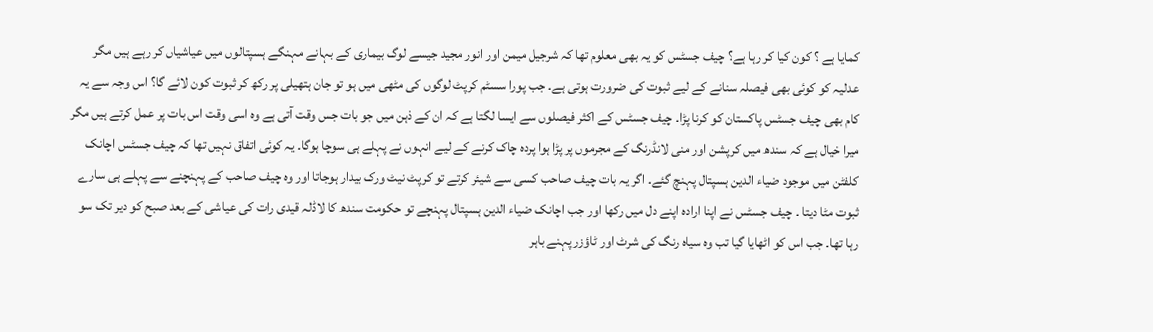کمایا ہے ؟ کون کیا کر رہا ہے؟ چیف جسٹس کو یہ بھی معلوم تھا کہ شرجیل میمن اور انور مجید جیسے لوگ بیماری کے بہانے مہنگے ہسپتالوں میں عیاشیاں کر رہے ہیں مگر عدلیہ کو کوئی بھی فیصلہ سنانے کے لیے ثبوت کی ضرورت ہوتی ہے۔ جب پورا سسٹم کرپٹ لوگوں کی مٹھی میں ہو تو جان ہتھیلی پر رکھ کر ثبوت کون لائے گا؟ اس وجہ سے یہ کام بھی چیف جسٹس پاکستان کو کرنا پڑا۔ چیف جسٹس کے اکثر فیصلوں سے ایسا لگتا ہے کہ ان کے ذہن میں جو بات جس وقت آتی ہے وہ اسی وقت اس بات پر عمل کرتے ہیں مگر میرا خیال ہے کہ سندھ میں کرپشن اور منی لانڈرنگ کے مجرموں پر پڑا ہوا پردہ چاک کرنے کے لیے انہوں نے پہلے ہی سوچا ہوگا۔ یہ کوئی اتفاق نہیں تھا کہ چیف جسٹس اچانک کلفٹن میں موجود ضیاء الدین ہسپتال پہنچ گئے۔ اگر یہ بات چیف صاحب کسی سے شیئر کرتے تو کرپٹ نیٹ ورک بیدار ہوجاتا اور وہ چیف صاحب کے پہنچنے سے پہلے ہی سارے ثبوت مٹا دیتا ۔ چیف جسٹس نے اپنا ارادہ اپنے دل میں رکھا اور جب اچانک ضیاء الدین ہسپتال پہنچے تو حکومت سندھ کا لاڈلہ قیدی رات کی عیاشی کے بعد صبح کو دیر تک سو رہا تھا۔ جب اس کو اٹھایا گیا تب وہ سیاہ رنگ کی شرٹ اور ٹاؤزر پہنے باہر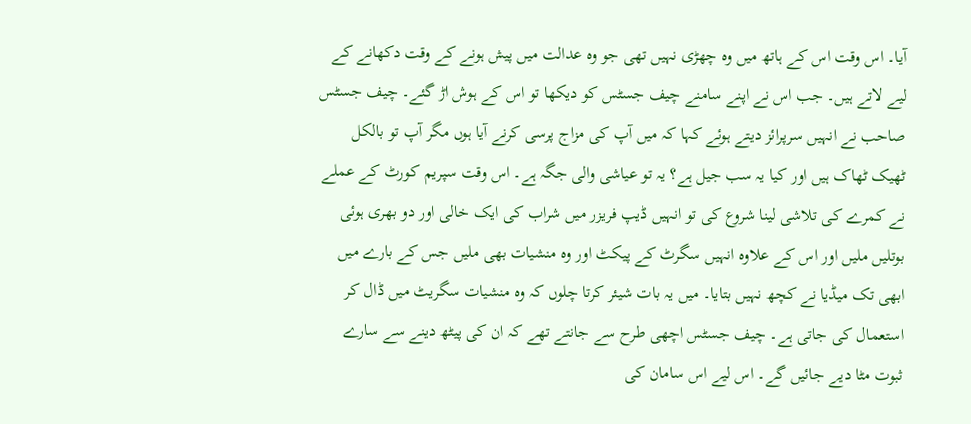آیا۔ اس وقت اس کے ہاتھ میں وہ چھڑی نہیں تھی جو وہ عدالت میں پیش ہونے کے وقت دکھانے کے لیے لاتے ہیں۔ جب اس نے اپنے سامنے چیف جسٹس کو دیکھا تو اس کے ہوش اڑ گئے۔ چیف جسٹس صاحب نے انہیں سرپرائز دیتے ہوئے کہا کہ میں آپ کی مزاج پرسی کرنے آیا ہوں مگر آپ تو بالکل ٹھیک ٹھاک ہیں اور کیا یہ سب جیل ہے؟ یہ تو عیاشی والی جگہ ہے۔ اس وقت سپریم کورٹ کے عملے نے کمرے کی تلاشی لینا شروع کی تو انہیں ڈیپ فریزر میں شراب کی ایک خالی اور دو بھری ہوئی بوتلیں ملیں اور اس کے علاوہ انہیں سگرٹ کے پیکٹ اور وہ منشیات بھی ملیں جس کے بارے میں ابھی تک میڈیا نے کچھ نہیں بتایا۔ میں یہ بات شیئر کرتا چلوں کہ وہ منشیات سگریٹ میں ڈال کر استعمال کی جاتی ہے۔ چیف جسٹس اچھی طرح سے جانتے تھے کہ ان کی پیٹھ دینے سے سارے ثبوت مٹا دیے جائیں گے۔ اس لیے اس سامان کی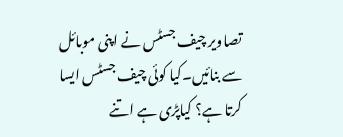تصاویر چیف جسٹس نے اپنی موبائل سے بنائیں۔کیا کوئی چیف جسٹس ایسا کرتا ہے؟ کیاپڑی ہے اتنے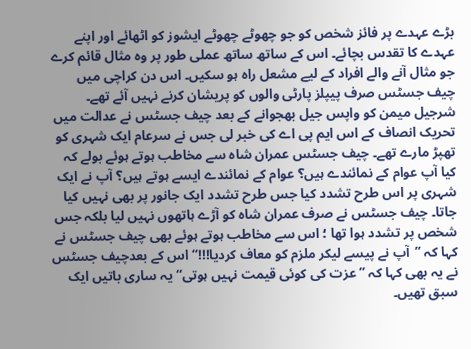بڑے عہدے پر فائز شخص کو جو چھوٹے چھوٹے ایشوز کو اٹھائے اور اپنے عہدے کا تقدس بچائے۔ اس کے ساتھ ساتھ عملی طور پر وہ مثال قائم کرے جو مثال آنے والے افراد کے لیے مشعل راہ ہو سکیں۔ اس دن کراچی میں چیف جسٹس صرف پیپلز پارٹی والوں کو پریشان کرنے نہیں آئے تھے۔ شرجیل میمن کو واپس جیل بھجوانے کے بعد چیف جسٹس نے عدالت میں تحریک انصاف کے اس ایم پی اے کی خبر لی جس نے سرعام ایک شہری کو تھپڑ مارے تھے۔ چیف جسٹس عمران شاہ سے مخاطب ہوتے ہوئے بولے کہ کیا آپ عوام کے نمائندے ہیں؟ عوام کے نمائندے ایسے ہوتے ہیں؟ آپ نے ایک شہری پر اس طرح تشدد کیا جس طرح تشدد ایک جانور پر بھی نہیں کیا جاتا۔ چیف جسٹس نے صرف عمران شاہ کو آڑے ہاتھوں نہیں لیا بلکہ جس شخص پر تشدد ہوا تھا ؛ اس سے مخاطب ہوتے ہوئے بھی چیف جسٹس نے کہا کہ ’’آپ نے پیسے لیکر ملزم کو معاف کردیا!!!‘‘ اس کے بعدچیف جسٹس نے یہ بھی کہا کہ ’’عزت کی کوئی قیمت نہیں ہوتی‘‘ یہ ساری باتیں ایک سبق تھیں۔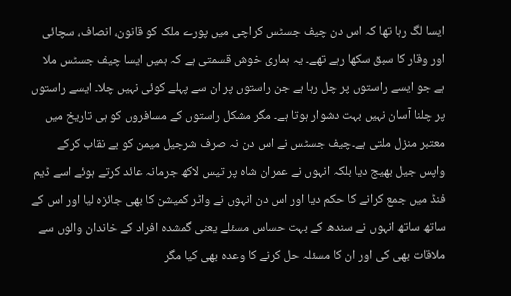ایسا لگ رہا تھا کہ اس دن چیف جسٹس کراچی میں پورے ملک کو قانون، انصاف، سچائی اور وقار کا سبق سکھا رہے تھے۔ یہ ہماری خوش قسمتی ہے کہ ہمیں ایسا چیف جسٹس ملا ہے جو ایسے راستوں پر چل رہا ہے جن راستوں پر ان سے پہلے کوئی نہیں چلا۔ ایسے راستوں پر چلنا آسان نہیں بہت دشوار ہوتا ہے۔ مگر مشکل راستوں کے مسافروں کو ہی تاریخ میں معتبر منزل ملتی ہے۔چیف جسٹس نے اس دن نہ صرف شرجیل میمن کو بے نقاب کرکے واپس جیل بھیج دیا بلکہ انہوں نے عمران شاہ پر تیس لاکھ جرمانہ عائد کرتے ہوئے اسے ڈیم فنڈ میں جمع کرانے کا حکم دیا اور اس دن انہوں نے واٹر کمیشن کا بھی جائزہ لیا اور اس کے ساتھ ساتھ انہوں نے سندھ کے بہت حساس مسئلے یعنی گمشدہ افراد کے خاندان والوں سے ملاقات بھی کی اور ان کا مسئلہ حل کرنے کا وعدہ بھی کیا مگر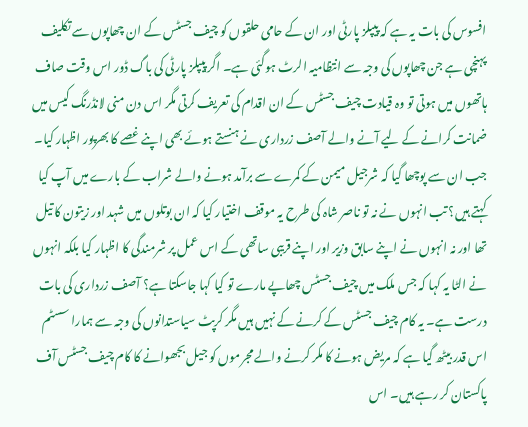افسوس کی بات یہ ہے کہ پیپلز پارٹی اور ان کے حامی حلقوں کو چیف جسٹس کے ان چھاپوں سے تکلیف پہنچی ہے جن چھاپوں کی وجہ سے انتظامیہ الرٹ ہوگئی ہے۔ اگر پیپلز پارٹی کی باگ ڈور اس وقت صاف ہاتھوں میں ہوتی تو وہ قیادت چیف جسٹس کے ان اقدام کی تعریف کرتی مگر اس دن منی لانڈرنگ کیس میں ضمانت کرانے کے لیے آنے والے آصف زرداری نے ہنستے ہوئے بھی اپنے غصے کا بھرپور اظہار کیا۔ جب ان سے پوچھا گیا کہ شرجیل میمن کے کمرے سے برآمد ہونے والے شراب کے بارے میں آپ کیا کہتے ہیں؟ تب انہوں نے نہ تو ناصر شاہ کی طرح یہ موقف اختیار کیا کہ ان بوتلوں میں شہد اور زیتون کا تیل تھا اور نہ انہوں نے اپنے سابق وزیر اور اپنے قریبی ساتھی کے اس عمل پر شرمندگی کا اظہار کیا بلکہ انہوں نے الٹا یہ کہا کہ جس ملک میں چیف جسٹس چھاپے مارے تو کیا کہا جاسکتا ہے؟ آصف زرداری کی بات درست ہے۔ یہ کام چیف جسٹس کے کرنے کے نہیں ہیں مگر کرپٹ سیاستدانوں کی وجہ سے ہمارا سسٹم اس قدر بیٹھ گیا ہے کہ مریض ہونے کا مکر کرنے والے مجرموں کو جیل بجھوانے کا کام چیف جسٹس آف پاکستان کر رہے ہیں۔ اس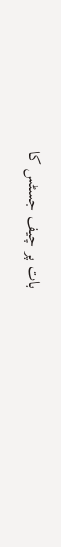بات پر چیف جسٹس کا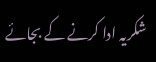شکریہ ادا کرنے کے بجائے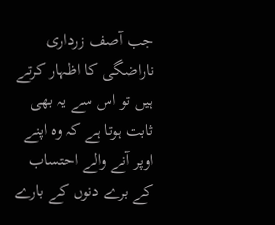جب آصف زرداری ناراضگی کا اظہار کرتے ہیں تو اس سے یہ بھی ثابت ہوتا ہے کہ وہ اپنے اوپر آنے والے احتساب کے برے دنوں کے بارے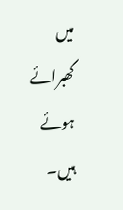میں گھبرائے ہوئے ہیں۔